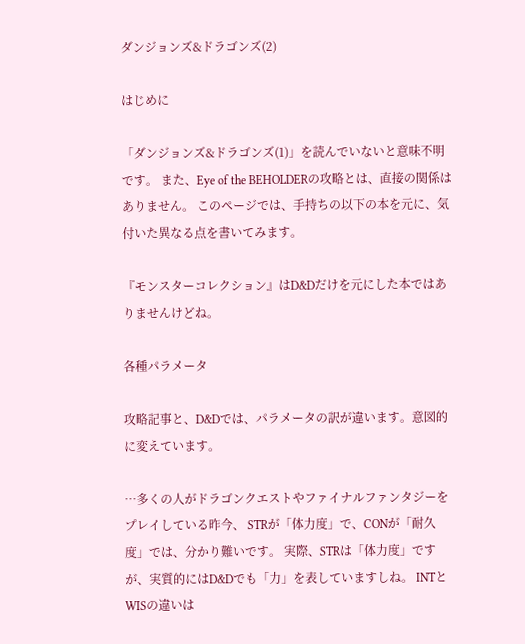ダンジョンズ&ドラゴンズ(2)

はじめに

「ダンジョンズ&ドラゴンズ(1)」を読んでいないと意味不明です。 また、Eye of the BEHOLDERの攻略とは、直接の関係はありません。 このページでは、手持ちの以下の本を元に、気付いた異なる点を書いてみます。

『モンスターコレクション』はD&Dだけを元にした本ではありませんけどね。

各種パラメータ

攻略記事と、D&Dでは、パラメータの訳が違います。意図的に変えています。

…多くの人がドラゴンクエストやファイナルファンタジーをプレイしている昨今、 STRが「体力度」で、CONが「耐久度」では、分かり難いです。 実際、STRは「体力度」ですが、実質的にはD&Dでも「力」を表していますしね。 INTとWISの違いは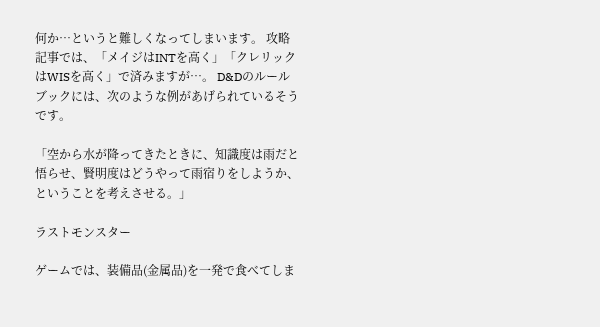何か…というと難しくなってしまいます。 攻略記事では、「メイジはINTを高く」「クレリックはWISを高く」で済みますが…。 D&Dのルールブックには、次のような例があげられているそうです。

「空から水が降ってきたときに、知識度は雨だと悟らせ、賢明度はどうやって雨宿りをしようか、ということを考えさせる。」

ラストモンスター

ゲームでは、装備品(金属品)を一発で食べてしま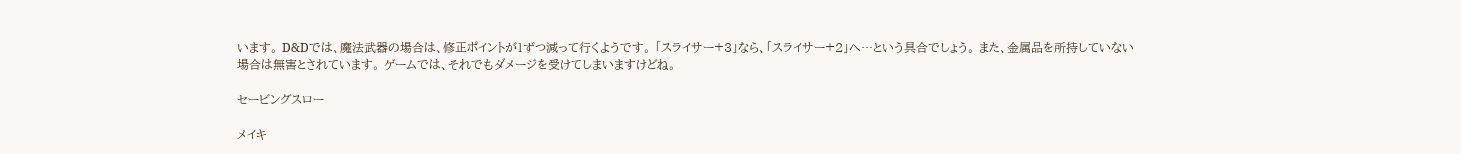います。 D&Dでは、魔法武器の場合は、修正ポイントが1ずつ減って行くようです。 「スライサー+3」なら、「スライサー+2」へ…という具合でしょう。 また、金属品を所持していない場合は無害とされています。 ゲームでは、それでもダメージを受けてしまいますけどね。

セービングスロー

メイキ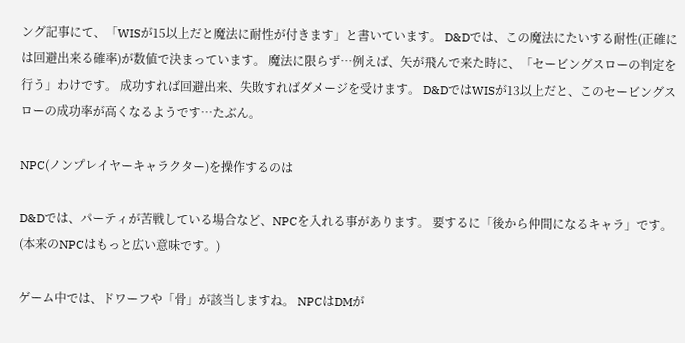ング記事にて、「WISが15以上だと魔法に耐性が付きます」と書いています。 D&Dでは、この魔法にたいする耐性(正確には回避出来る確率)が数値で決まっています。 魔法に限らず…例えば、矢が飛んで来た時に、「セービングスローの判定を行う」わけです。 成功すれば回避出来、失敗すればダメージを受けます。 D&DではWISが13以上だと、このセービングスローの成功率が高くなるようです…たぶん。

NPC(ノンプレイヤーキャラクター)を操作するのは

D&Dでは、パーティが苦戦している場合など、NPCを入れる事があります。 要するに「後から仲間になるキャラ」です。(本来のNPCはもっと広い意味です。)

ゲーム中では、ドワーフや「骨」が該当しますね。 NPCはDMが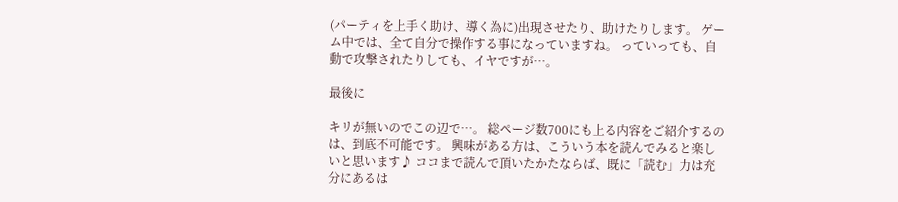(パーティを上手く助け、導く為に)出現させたり、助けたりします。 ゲーム中では、全て自分で操作する事になっていますね。 っていっても、自動で攻撃されたりしても、イヤですが…。

最後に

キリが無いのでこの辺で…。 総ページ数700にも上る内容をご紹介するのは、到底不可能です。 興味がある方は、こういう本を読んでみると楽しいと思います♪ ココまで読んで頂いたかたならば、既に「読む」力は充分にあるは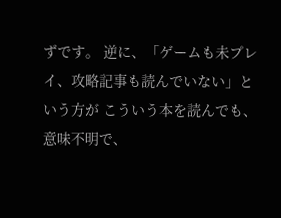ずです。 逆に、「ゲームも未プレイ、攻略記事も読んでいない」という方が こういう本を読んでも、意味不明で、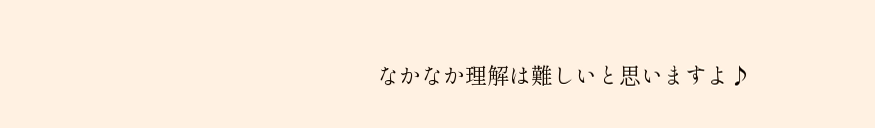なかなか理解は難しいと思いますよ♪